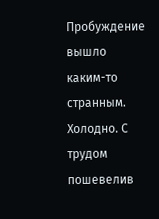Пробуждение вышло каким-то странным. Холодно. С трудом пошевелив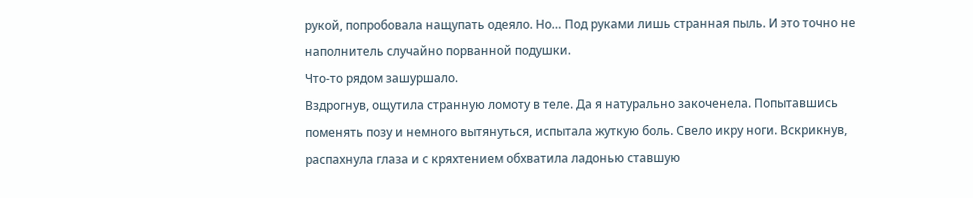рукой, попробовала нащупать одеяло. Но… Под руками лишь странная пыль. И это точно не наполнитель случайно порванной подушки.
Что-то рядом зашуршало.
Вздрогнув, ощутила странную ломоту в теле. Да я натурально закоченела. Попытавшись поменять позу и немного вытянуться, испытала жуткую боль. Свело икру ноги. Вскрикнув, распахнула глаза и с кряхтением обхватила ладонью ставшую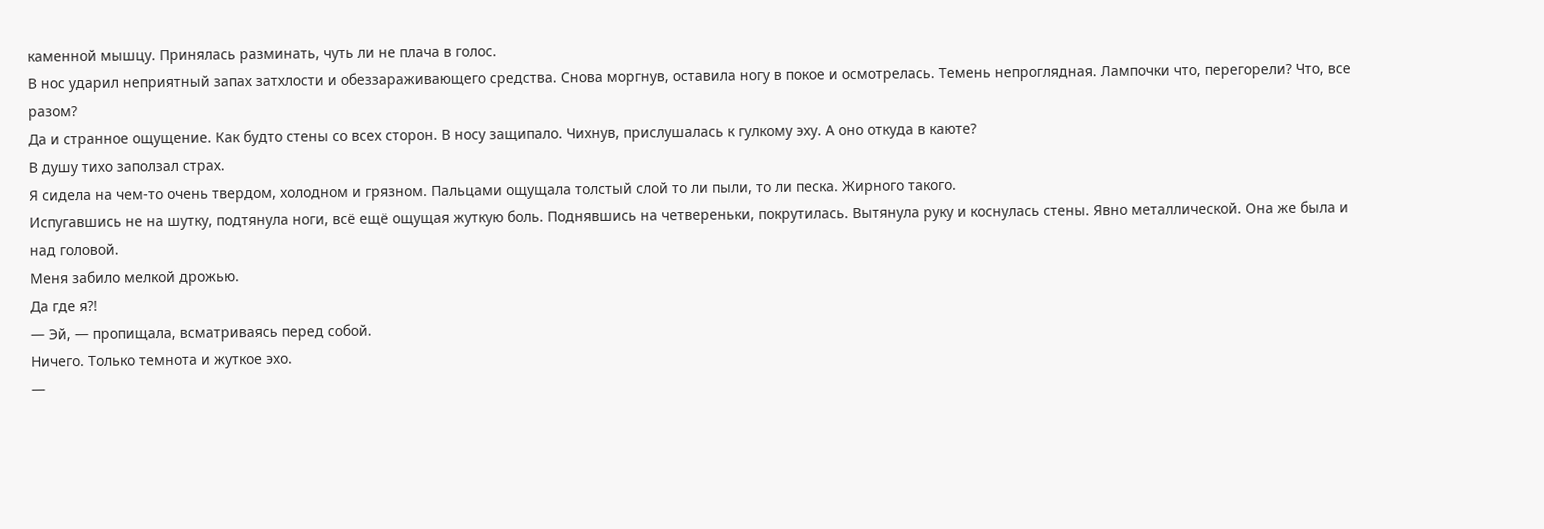каменной мышцу. Принялась разминать, чуть ли не плача в голос.
В нос ударил неприятный запах затхлости и обеззараживающего средства. Снова моргнув, оставила ногу в покое и осмотрелась. Темень непроглядная. Лампочки что, перегорели? Что, все разом?
Да и странное ощущение. Как будто стены со всех сторон. В носу защипало. Чихнув, прислушалась к гулкому эху. А оно откуда в каюте?
В душу тихо заползал страх.
Я сидела на чем-то очень твердом, холодном и грязном. Пальцами ощущала толстый слой то ли пыли, то ли песка. Жирного такого.
Испугавшись не на шутку, подтянула ноги, всё ещё ощущая жуткую боль. Поднявшись на четвереньки, покрутилась. Вытянула руку и коснулась стены. Явно металлической. Она же была и над головой.
Меня забило мелкой дрожью.
Да где я?!
— Эй, — пропищала, всматриваясь перед собой.
Ничего. Только темнота и жуткое эхо.
—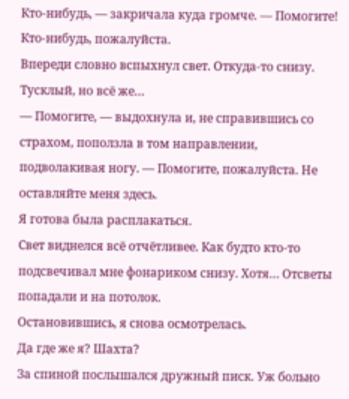Кто-нибудь, — закричала куда громче. — Помогите! Кто-нибудь, пожалуйста.
Впереди словно вспыхнул свет. Откуда-то снизу. Тусклый, но всё же…
— Помогите, — выдохнула и, не справившись со страхом, поползла в том направлении, подволакивая ногу. — Помогите, пожалуйста. Не оставляйте меня здесь.
Я готова была расплакаться.
Свет виднелся всё отчётливее. Как будто кто-то подсвечивал мне фонариком снизу. Хотя… Отсветы попадали и на потолок.
Остановившись, я снова осмотрелась.
Да где же я? Шахта?
За спиной послышался дружный писк. Уж больно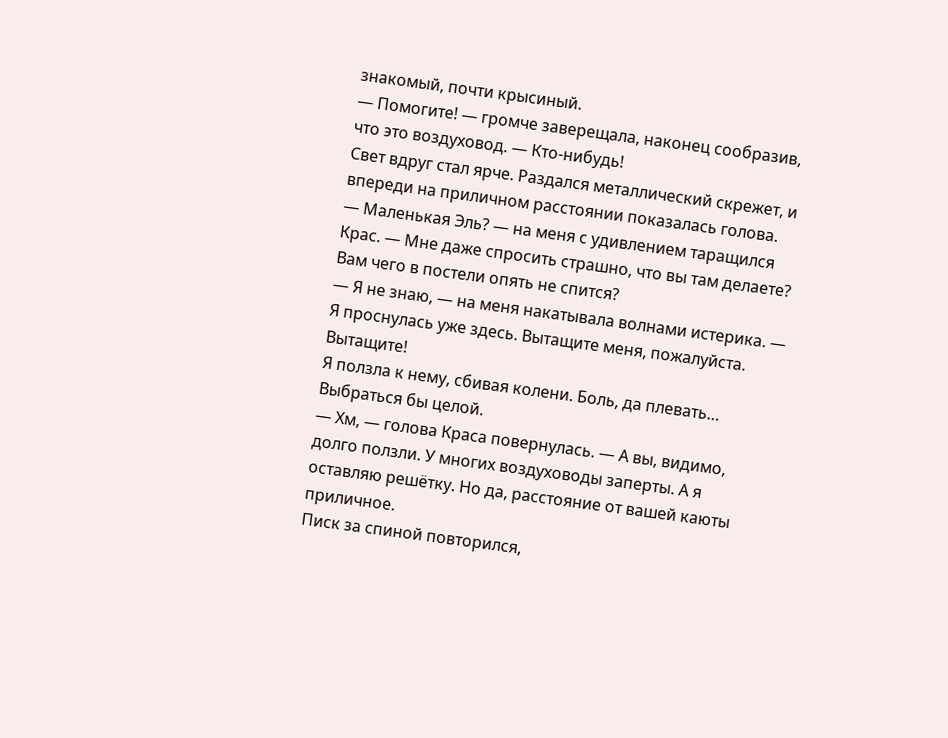знакомый, почти крысиный.
— Помогите! — громче заверещала, наконец сообразив, что это воздуховод. — Кто-нибудь!
Свет вдруг стал ярче. Раздался металлический скрежет, и впереди на приличном расстоянии показалась голова.
— Маленькая Эль? — на меня с удивлением таращился Крас. — Мне даже спросить страшно, что вы там делаете? Вам чего в постели опять не спится?
— Я не знаю, — на меня накатывала волнами истерика. — Я проснулась уже здесь. Вытащите меня, пожалуйста. Вытащите!
Я ползла к нему, сбивая колени. Боль, да плевать… Выбраться бы целой.
— Хм, — голова Краса повернулась. — А вы, видимо, долго ползли. У многих воздуховоды заперты. А я оставляю решётку. Но да, расстояние от вашей каюты приличное.
Писк за спиной повторился,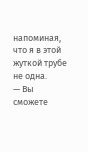напоминая, что я в этой жуткой трубе не одна.
— Вы сможете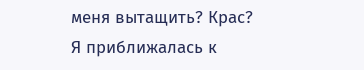меня вытащить? Крас?
Я приближалась к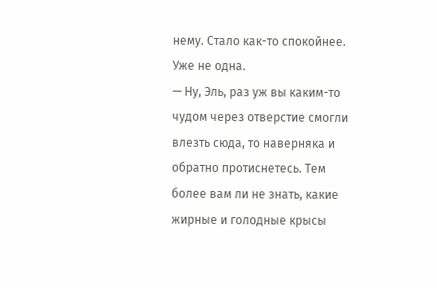нему. Стало как-то спокойнее. Уже не одна.
— Ну, Эль, раз уж вы каким-то чудом через отверстие смогли влезть сюда, то наверняка и обратно протиснетесь. Тем более вам ли не знать, какие жирные и голодные крысы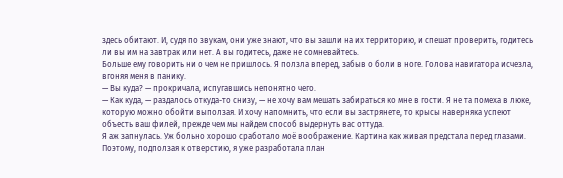здесь обитают. И, судя по звукам, они уже знают, что вы зашли на их территорию, и спешат проверить, годитесь ли вы им на завтрак или нет. А вы годитесь, даже не сомневайтесь.
Больше ему говорить ни о чем не пришлось. Я ползла вперед, забыв о боли в ноге. Голова навигатора исчезла, вгоняя меня в панику.
— Вы куда? — прокричала, испугавшись непонятно чего.
— Как куда, — раздалось откуда-то снизу, — не хочу вам мешать забираться ко мне в гости. Я не та помеха в люке, которую можно обойти выползая. И хочу напомнить, что если вы застрянете, то крысы наверняка успеют объесть ваш филей, прежде чем мы найдем способ выдернуть вас оттуда.
Я аж запнулась. Уж больно хорошо сработало моё воображение. Картина как живая предстала перед глазами. Поэтому, подползая к отверстию, я уже разработала план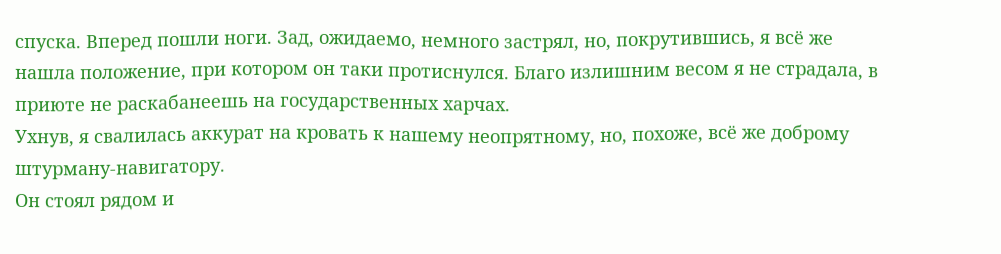спуска. Вперед пошли ноги. Зад, ожидаемо, немного застрял, но, покрутившись, я всё же нашла положение, при котором он таки протиснулся. Благо излишним весом я не страдала, в приюте не раскабанеешь на государственных харчах.
Ухнув, я свалилась аккурат на кровать к нашему неопрятному, но, похоже, всё же доброму штурману-навигатору.
Он стоял рядом и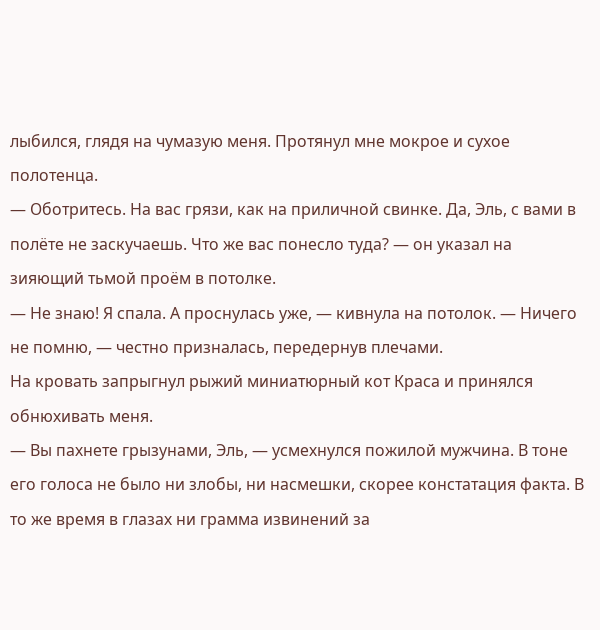лыбился, глядя на чумазую меня. Протянул мне мокрое и сухое полотенца.
— Оботритесь. На вас грязи, как на приличной свинке. Да, Эль, с вами в полёте не заскучаешь. Что же вас понесло туда? — он указал на зияющий тьмой проём в потолке.
— Не знаю! Я спала. А проснулась уже, — кивнула на потолок. — Ничего не помню, — честно призналась, передернув плечами.
На кровать запрыгнул рыжий миниатюрный кот Краса и принялся обнюхивать меня.
— Вы пахнете грызунами, Эль, — усмехнулся пожилой мужчина. В тоне его голоса не было ни злобы, ни насмешки, скорее констатация факта. В то же время в глазах ни грамма извинений за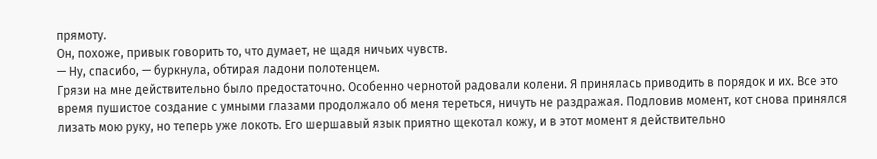прямоту.
Он, похоже, привык говорить то, что думает, не щадя ничьих чувств.
— Ну, спасибо, — буркнула, обтирая ладони полотенцем.
Грязи на мне действительно было предостаточно. Особенно чернотой радовали колени. Я принялась приводить в порядок и их. Все это время пушистое создание с умными глазами продолжало об меня тереться, ничуть не раздражая. Подловив момент, кот снова принялся лизать мою руку, но теперь уже локоть. Его шершавый язык приятно щекотал кожу, и в этот момент я действительно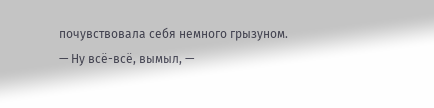почувствовала себя немного грызуном.
— Ну всё-всё, вымыл, —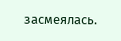засмеялась.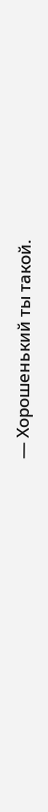— Хорошенький ты такой.